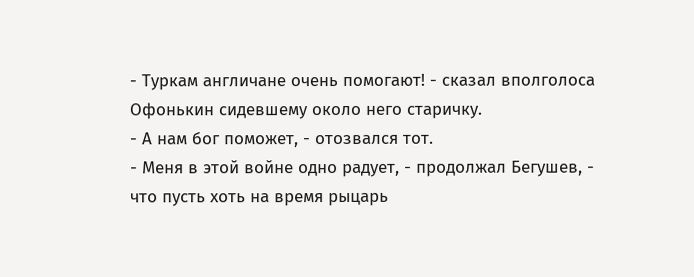- Туркам англичане очень помогают! - сказал вполголоса Офонькин сидевшему около него старичку.
- А нам бог поможет, - отозвался тот.
- Меня в этой войне одно радует, - продолжал Бегушев, - что пусть хоть на время рыцарь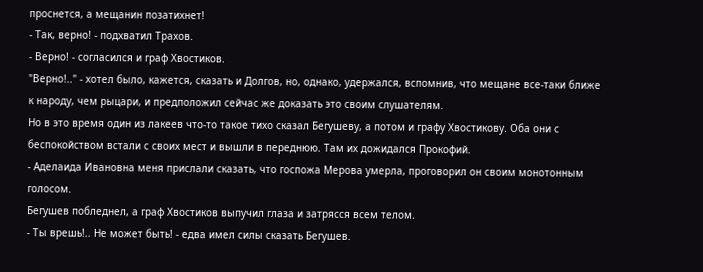проснется, а мещанин позатихнет!
- Так, верно! - подхватил Трахов.
- Верно! - согласился и граф Хвостиков.
"Верно!.." - хотел было, кажется, сказать и Долгов, но, однако, удержался, вспомнив, что мещане все-таки ближе к народу, чем рыцари, и предположил сейчас же доказать это своим слушателям.
Но в это время один из лакеев что-то такое тихо сказал Бегушеву, а потом и графу Хвостикову. Оба они с беспокойством встали с своих мест и вышли в переднюю. Там их дожидался Прокофий.
- Аделаида Ивановна меня прислали сказать, что госпожа Мерова умерла, проговорил он своим монотонным голосом.
Бегушев побледнел, а граф Хвостиков выпучил глаза и затрясся всем телом.
- Ты врешь!.. Не может быть! - едва имел силы сказать Бегушев.